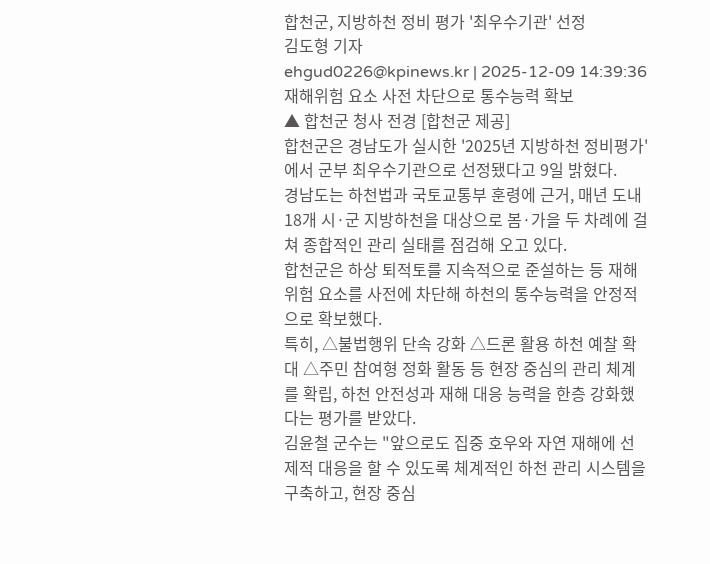합천군, 지방하천 정비 평가 '최우수기관' 선정
김도형 기자
ehgud0226@kpinews.kr | 2025-12-09 14:39:36
재해위험 요소 사전 차단으로 통수능력 확보
▲ 합천군 청사 전경 [합천군 제공]
합천군은 경남도가 실시한 '2025년 지방하천 정비평가'에서 군부 최우수기관으로 선정됐다고 9일 밝혔다.
경남도는 하천법과 국토교통부 훈령에 근거, 매년 도내 18개 시·군 지방하천을 대상으로 봄·가을 두 차례에 걸쳐 종합적인 관리 실태를 점검해 오고 있다.
합천군은 하상 퇴적토를 지속적으로 준설하는 등 재해 위험 요소를 사전에 차단해 하천의 통수능력을 안정적으로 확보했다.
특히, △불법행위 단속 강화 △드론 활용 하천 예찰 확대 △주민 참여형 정화 활동 등 현장 중심의 관리 체계를 확립, 하천 안전성과 재해 대응 능력을 한층 강화했다는 평가를 받았다.
김윤철 군수는 "앞으로도 집중 호우와 자연 재해에 선제적 대응을 할 수 있도록 체계적인 하천 관리 시스템을 구축하고, 현장 중심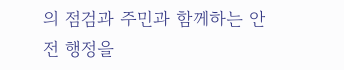의 점검과 주민과 함께하는 안전 행정을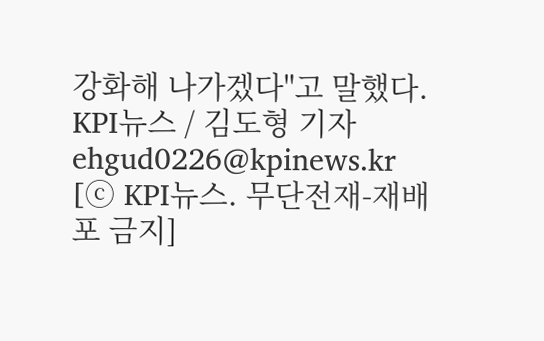강화해 나가겠다"고 말했다.
KPI뉴스 / 김도형 기자 ehgud0226@kpinews.kr
[ⓒ KPI뉴스. 무단전재-재배포 금지]